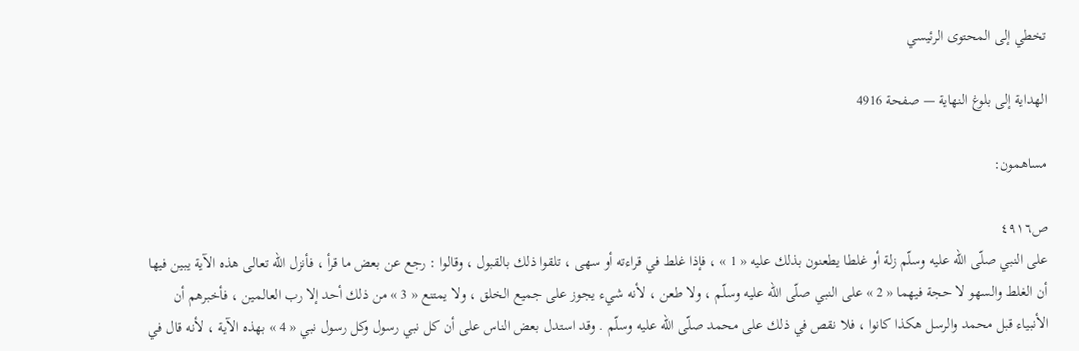تخطي إلى المحتوى الرئيسي

الهداية إلى بلوغ النهاية — صفحة 4916

مساهمون:

ص٤٩١٦
على النبي صلّى اللّه عليه وسلّم زلة أو غلطا يطعنون بذلك عليه « 1 » ، فإذا غلط في قراءته أو سهى ، تلقوا ذلك بالقبول ، وقالوا : رجع عن بعض ما قرأ ، فأنزل اللّه تعالى هذه الآية يبين فيها أن الغلط والسهو لا حجة فيهما « 2 » على النبي صلّى اللّه عليه وسلّم ، ولا طعن ، لأنه شيء يجوز على جميع الخلق ، ولا يمتنع « 3 » من ذلك أحد إلا رب العالمين ، فأخبرهم أن الأنبياء قبل محمد والرسل هكذا كانوا ، فلا نقص في ذلك على محمد صلّى اللّه عليه وسلّم . وقد استدل بعض الناس على أن كل نبي رسول وكل رسول نبي « 4 » بهذه الآية ، لأنه قال في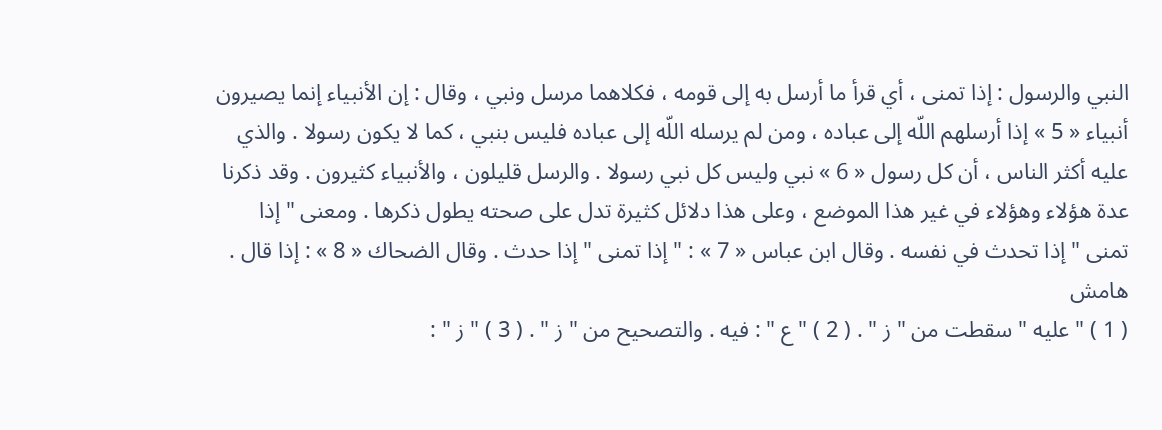النبي والرسول : إذا تمنى ، أي قرأ ما أرسل به إلى قومه ، فكلاهما مرسل ونبي ، وقال : إن الأنبياء إنما يصيرون أنبياء « 5 » إذا أرسلهم اللّه إلى عباده ، ومن لم يرسله اللّه إلى عباده فليس بنبي ، كما لا يكون رسولا . والذي عليه أكثر الناس ، أن كل رسول « 6 » نبي وليس كل نبي رسولا . والرسل قليلون ، والأنبياء كثيرون . وقد ذكرنا عدة هؤلاء وهؤلاء في غير هذا الموضع ، وعلى هذا دلائل كثيرة تدل على صحته يطول ذكرها . ومعنى " إذا تمنى " إذا تحدث في نفسه . وقال ابن عباس « 7 » : " إذا تمنى " إذا حدث . وقال الضحاك « 8 » : إذا قال .
هامش
( 1 ) " عليه " سقطت من " ز " . ( 2 ) " ع " : فيه . والتصحيح من " ز " . ( 3 ) " ز " :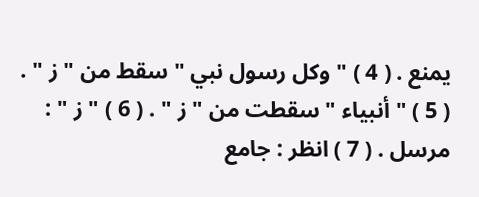يمنع . ( 4 ) " وكل رسول نبي " سقط من " ز " . ( 5 ) " أنبياء " سقطت من " ز " . ( 6 ) " ز " : مرسل . ( 7 ) انظر : جامع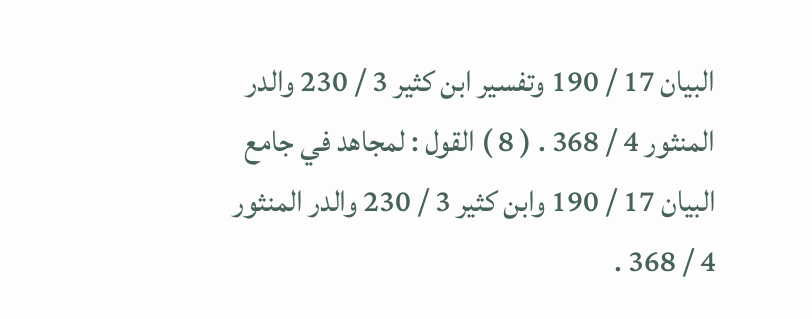البيان 17 / 190 وتفسير ابن كثير 3 / 230 والدر المنثور 4 / 368 . ( 8 ) القول : لمجاهد في جامع البيان 17 / 190 وابن كثير 3 / 230 والدر المنثور 4 / 368 .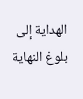الهداية إلى بلوغ النهاية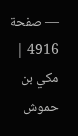— صفحة 4916 | مكي بن حموش